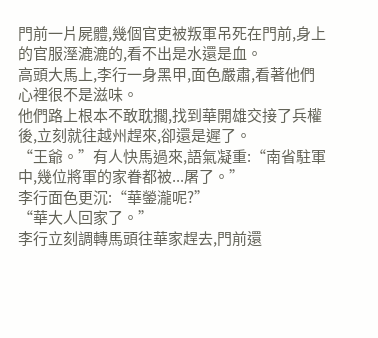門前一片屍體,幾個官吏被叛軍吊死在門前,身上的官服溼漉漉的,看不出是水還是血。
高頭大馬上,李行一身黑甲,面色嚴肅,看著他們心裡很不是滋味。
他們路上根本不敢耽擱,找到華開雄交接了兵權後,立刻就往越州趕來,卻還是遲了。
“王爺。”有人快馬過來,語氣凝重:“南省駐軍中,幾位將軍的家眷都被...屠了。”
李行面色更沉:“華鎣瀧呢?”
“華大人回家了。”
李行立刻調轉馬頭往華家趕去,門前還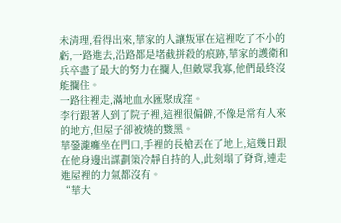未清理,看得出來,華家的人讓叛軍在這裡吃了不小的虧,一路進去,沿路都是堵截拼殺的痕跡,華家的護衛和兵卒盡了最大的努力在攔人,但敵眾我寡,他們最終沒能攔住。
一路往裡走,滿地血水匯聚成窪。
李行跟著人到了院子裡,這裡很偏僻,不像是常有人來的地方,但屋子卻被燒的黢黑。
華鎣瀧癱坐在門口,手裡的長槍丟在了地上,這幾日跟在他身邊出謀劃策冷靜自持的人,此刻塌了脊背,連走進屋裡的力氣都沒有。
“華大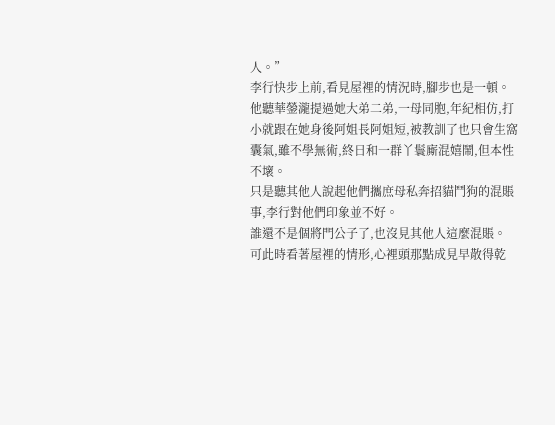人。”
李行快步上前,看見屋裡的情況時,腳步也是一頓。
他聽華鎣瀧提過她大弟二弟,一母同胞,年紀相仿,打小就跟在她身後阿姐長阿姐短,被教訓了也只會生窩囊氣,雖不學無術,終日和一群丫鬟廝混嬉鬧,但本性不壞。
只是聽其他人說起他們攜庶母私奔招貓鬥狗的混賬事,李行對他們印象並不好。
誰還不是個將門公子了,也沒見其他人這麼混賬。
可此時看著屋裡的情形,心裡頭那點成見早散得乾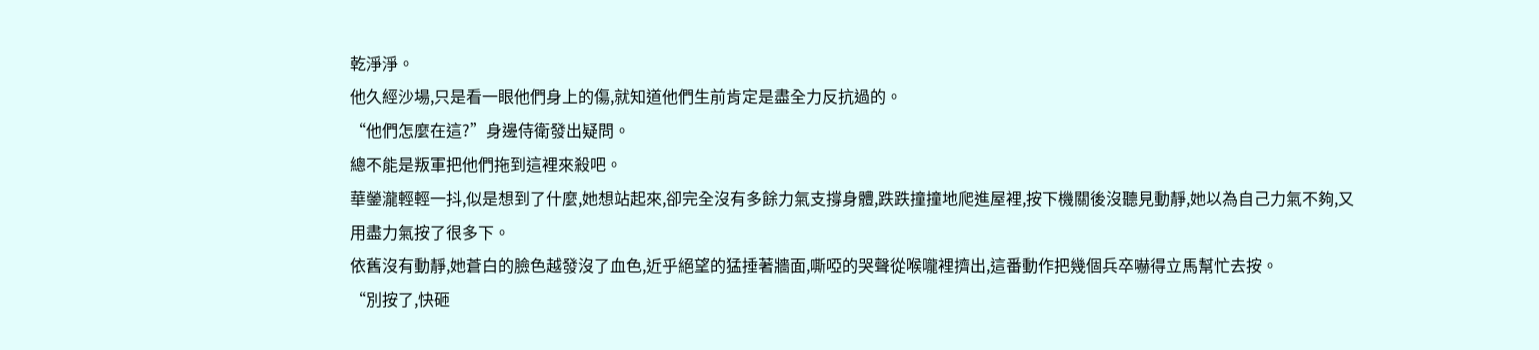乾淨淨。
他久經沙場,只是看一眼他們身上的傷,就知道他們生前肯定是盡全力反抗過的。
“他們怎麼在這?”身邊侍衛發出疑問。
總不能是叛軍把他們拖到這裡來殺吧。
華鎣瀧輕輕一抖,似是想到了什麼,她想站起來,卻完全沒有多餘力氣支撐身體,跌跌撞撞地爬進屋裡,按下機關後沒聽見動靜,她以為自己力氣不夠,又用盡力氣按了很多下。
依舊沒有動靜,她蒼白的臉色越發沒了血色,近乎絕望的猛捶著牆面,嘶啞的哭聲從喉嚨裡擠出,這番動作把幾個兵卒嚇得立馬幫忙去按。
“別按了,快砸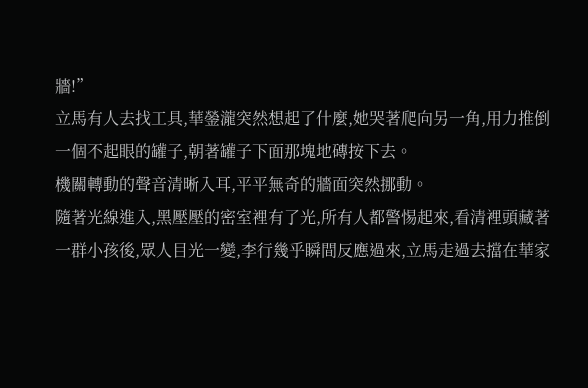牆!”
立馬有人去找工具,華鎣瀧突然想起了什麼,她哭著爬向另一角,用力推倒一個不起眼的罐子,朝著罐子下面那塊地磚按下去。
機關轉動的聲音清晰入耳,平平無奇的牆面突然挪動。
隨著光線進入,黑壓壓的密室裡有了光,所有人都警惕起來,看清裡頭藏著一群小孩後,眾人目光一變,李行幾乎瞬間反應過來,立馬走過去擋在華家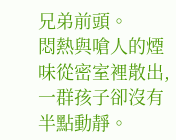兄弟前頭。
悶熱與嗆人的煙味從密室裡散出,一群孩子卻沒有半點動靜。